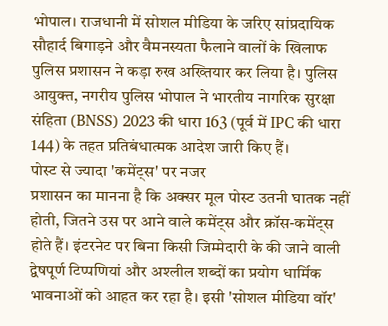भोपाल। राजधानी में सोशल मीडिया के जरिए सांप्रदायिक सौहार्द बिगाड़ने और वैमनस्यता फैलाने वालों के खिलाफ पुलिस प्रशासन ने कड़ा रुख अख्तियार कर लिया है। पुलिस आयुक्त, नगरीय पुलिस भोपाल ने भारतीय नागरिक सुरक्षा संहिता (BNSS) 2023 की धारा 163 (पूर्व में IPC की धारा 144) के तहत प्रतिबंधात्मक आदेश जारी किए हैं।
पोस्ट से ज्यादा 'कमेंट्स' पर नजर
प्रशासन का मानना है कि अक्सर मूल पोस्ट उतनी घातक नहीं होती, जितने उस पर आने वाले कमेंट्स और क्रॉस-कमेंट्स होते हैं। इंटरनेट पर बिना किसी जिम्मेदारी के की जाने वाली द्वेषपूर्ण टिप्पणियां और अश्लील शब्दों का प्रयोग धार्मिक भावनाओं को आहत कर रहा है। इसी 'सोशल मीडिया वॉर'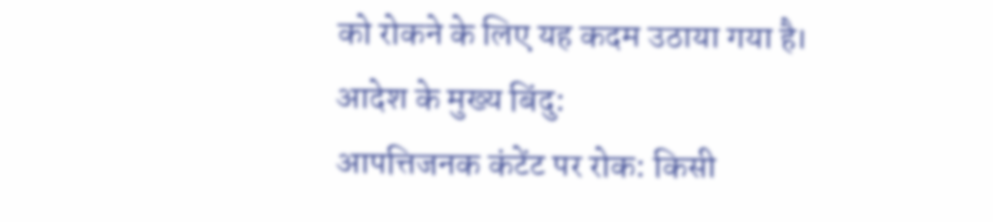को रोकने के लिए यह कदम उठाया गया है।
आदेश के मुख्य बिंदु:
आपत्तिजनक कंटेंट पर रोक: किसी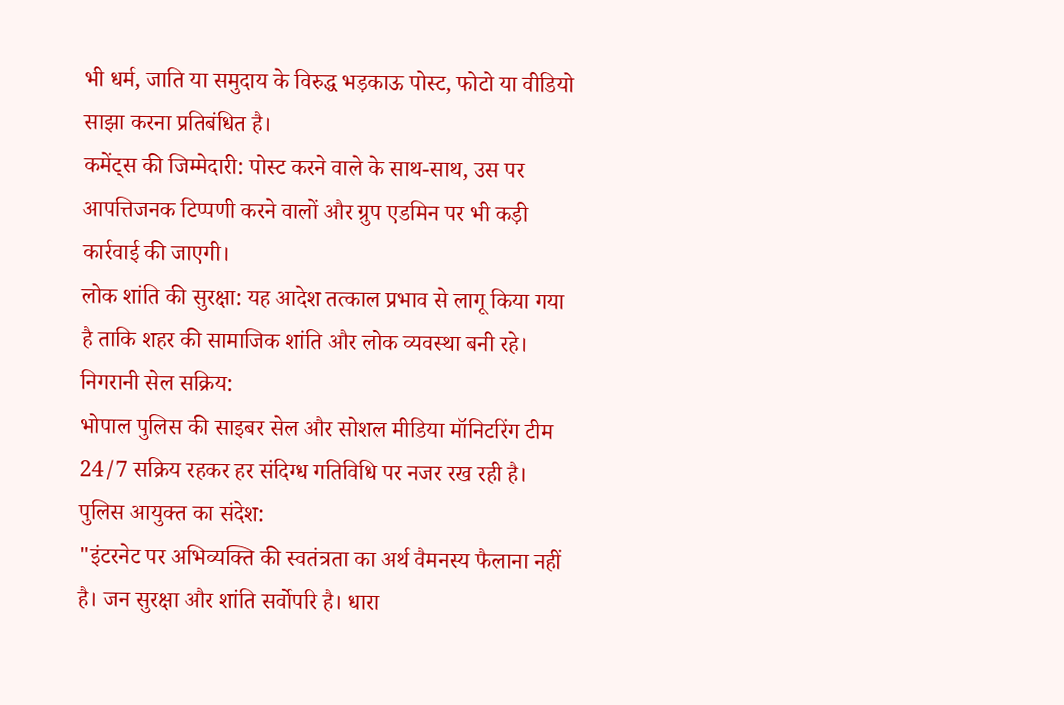भी धर्म, जाति या समुदाय के विरुद्ध भड़काऊ पोस्ट, फोटो या वीडियो साझा करना प्रतिबंधित है।
कमेंट्स की जिम्मेदारी: पोस्ट करने वाले के साथ-साथ, उस पर आपत्तिजनक टिप्पणी करने वालों और ग्रुप एडमिन पर भी कड़ी कार्रवाई की जाएगी।
लोक शांति की सुरक्षा: यह आदेश तत्काल प्रभाव से लागू किया गया है ताकि शहर की सामाजिक शांति और लोक व्यवस्था बनी रहे।
निगरानी सेल सक्रिय:
भोपाल पुलिस की साइबर सेल और सोशल मीडिया मॉनिटरिंग टीम 24/7 सक्रिय रहकर हर संदिग्ध गतिविधि पर नजर रख रही है।
पुलिस आयुक्त का संदेश:
"इंटरनेट पर अभिव्यक्ति की स्वतंत्रता का अर्थ वैमनस्य फैलाना नहीं है। जन सुरक्षा और शांति सर्वोपरि है। धारा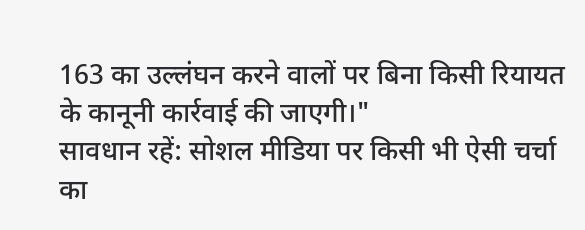163 का उल्लंघन करने वालों पर बिना किसी रियायत के कानूनी कार्रवाई की जाएगी।"
सावधान रहें: सोशल मीडिया पर किसी भी ऐसी चर्चा का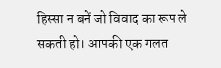हिस्सा न बनें जो विवाद का रूप ले सकती हो। आपकी एक गलत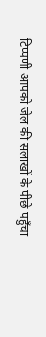टिप्पणी आपको जेल की सलाखों के पीछे पहुँचा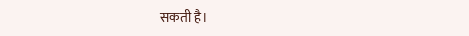सकती है।